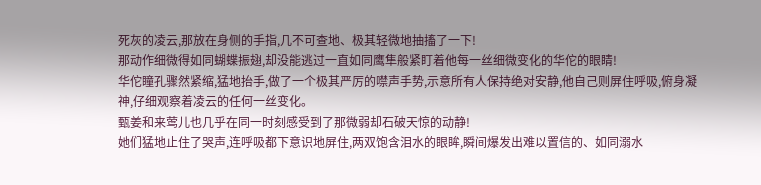死灰的凌云,那放在身侧的手指,几不可查地、极其轻微地抽搐了一下!
那动作细微得如同蝴蝶振翅,却没能逃过一直如同鹰隼般紧盯着他每一丝细微变化的华佗的眼睛!
华佗瞳孔骤然紧缩,猛地抬手,做了一个极其严厉的噤声手势,示意所有人保持绝对安静,他自己则屏住呼吸,俯身凝神,仔细观察着凌云的任何一丝变化。
甄姜和来莺儿也几乎在同一时刻感受到了那微弱却石破天惊的动静!
她们猛地止住了哭声,连呼吸都下意识地屏住,两双饱含泪水的眼眸,瞬间爆发出难以置信的、如同溺水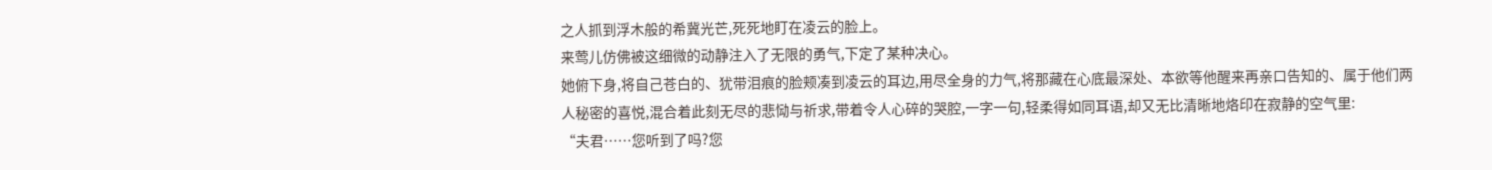之人抓到浮木般的希冀光芒,死死地盯在凌云的脸上。
来莺儿仿佛被这细微的动静注入了无限的勇气,下定了某种决心。
她俯下身,将自己苍白的、犹带泪痕的脸颊凑到凌云的耳边,用尽全身的力气,将那藏在心底最深处、本欲等他醒来再亲口告知的、属于他们两人秘密的喜悦,混合着此刻无尽的悲恸与祈求,带着令人心碎的哭腔,一字一句,轻柔得如同耳语,却又无比清晰地烙印在寂静的空气里:
“夫君……您听到了吗?您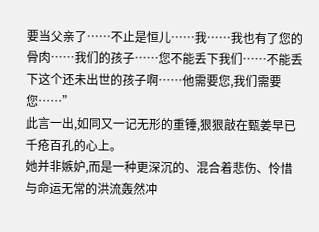要当父亲了……不止是恒儿……我……我也有了您的骨肉……我们的孩子……您不能丢下我们……不能丢下这个还未出世的孩子啊……他需要您,我们需要您……”
此言一出,如同又一记无形的重锤,狠狠敲在甄姜早已千疮百孔的心上。
她并非嫉妒,而是一种更深沉的、混合着悲伤、怜惜与命运无常的洪流轰然冲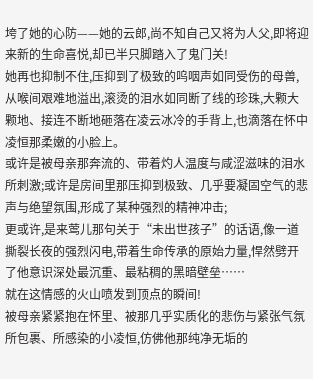垮了她的心防——她的云郎,尚不知自己又将为人父,即将迎来新的生命喜悦,却已半只脚踏入了鬼门关!
她再也抑制不住,压抑到了极致的呜咽声如同受伤的母兽,从喉间艰难地溢出,滚烫的泪水如同断了线的珍珠,大颗大颗地、接连不断地砸落在凌云冰冷的手背上,也滴落在怀中凌恒那柔嫩的小脸上。
或许是被母亲那奔流的、带着灼人温度与咸涩滋味的泪水所刺激;或许是房间里那压抑到极致、几乎要凝固空气的悲声与绝望氛围,形成了某种强烈的精神冲击;
更或许,是来莺儿那句关于“未出世孩子”的话语,像一道撕裂长夜的强烈闪电,带着生命传承的原始力量,悍然劈开了他意识深处最沉重、最粘稠的黑暗壁垒……
就在这情感的火山喷发到顶点的瞬间!
被母亲紧紧抱在怀里、被那几乎实质化的悲伤与紧张气氛所包裹、所感染的小凌恒,仿佛他那纯净无垢的